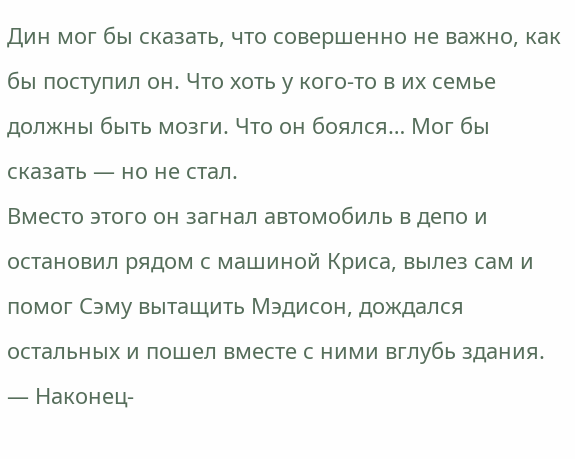Дин мог бы сказать, что совершенно не важно, как бы поступил он. Что хоть у кого-то в их семье должны быть мозги. Что он боялся… Мог бы сказать — но не стал.
Вместо этого он загнал автомобиль в депо и остановил рядом с машиной Криса, вылез сам и помог Сэму вытащить Мэдисон, дождался остальных и пошел вместе с ними вглубь здания.
— Наконец-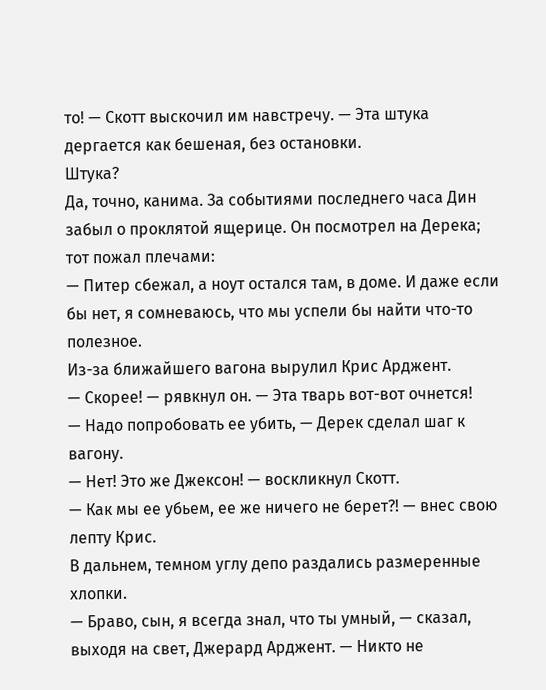то! — Скотт выскочил им навстречу. — Эта штука дергается как бешеная, без остановки.
Штука?
Да, точно, канима. За событиями последнего часа Дин забыл о проклятой ящерице. Он посмотрел на Дерека; тот пожал плечами:
— Питер сбежал, а ноут остался там, в доме. И даже если бы нет, я сомневаюсь, что мы успели бы найти что-то полезное.
Из-за ближайшего вагона вырулил Крис Арджент.
— Скорее! — рявкнул он. — Эта тварь вот-вот очнется!
— Надо попробовать ее убить, — Дерек сделал шаг к вагону.
— Нет! Это же Джексон! — воскликнул Скотт.
— Как мы ее убьем, ее же ничего не берет?! — внес свою лепту Крис.
В дальнем, темном углу депо раздались размеренные хлопки.
— Браво, сын, я всегда знал, что ты умный, — сказал, выходя на свет, Джерард Арджент. — Никто не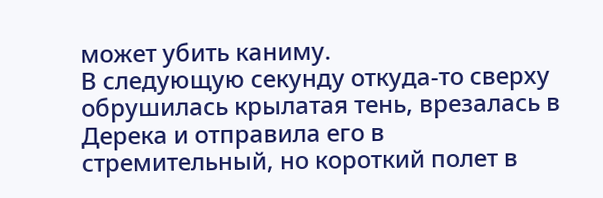может убить каниму.
В следующую секунду откуда-то сверху обрушилась крылатая тень, врезалась в Дерека и отправила его в стремительный, но короткий полет в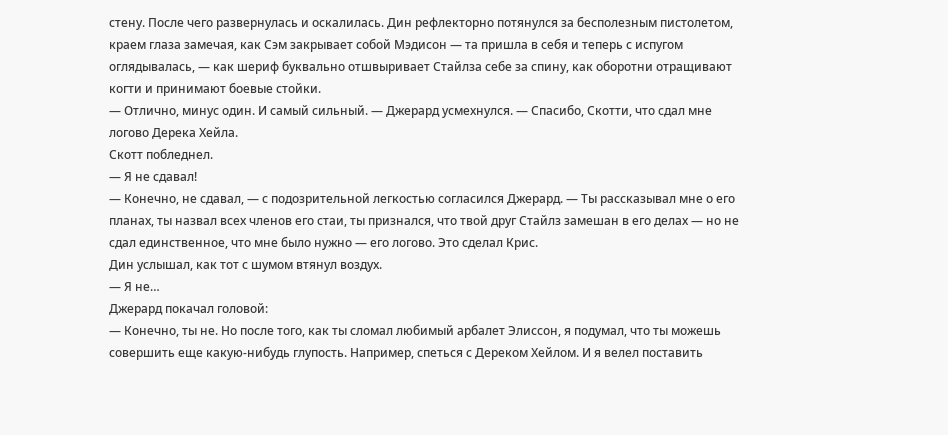стену. После чего развернулась и оскалилась. Дин рефлекторно потянулся за бесполезным пистолетом, краем глаза замечая, как Сэм закрывает собой Мэдисон — та пришла в себя и теперь с испугом оглядывалась, — как шериф буквально отшвыривает Стайлза себе за спину, как оборотни отращивают когти и принимают боевые стойки.
— Отлично, минус один. И самый сильный. — Джерард усмехнулся. — Спасибо, Скотти, что сдал мне логово Дерека Хейла.
Скотт побледнел.
— Я не сдавал!
— Конечно, не сдавал, — с подозрительной легкостью согласился Джерард. — Ты рассказывал мне о его планах, ты назвал всех членов его стаи, ты признался, что твой друг Стайлз замешан в его делах — но не сдал единственное, что мне было нужно — его логово. Это сделал Крис.
Дин услышал, как тот с шумом втянул воздух.
— Я не…
Джерард покачал головой:
— Конечно, ты не. Но после того, как ты сломал любимый арбалет Элиссон, я подумал, что ты можешь совершить еще какую-нибудь глупость. Например, спеться с Дереком Хейлом. И я велел поставить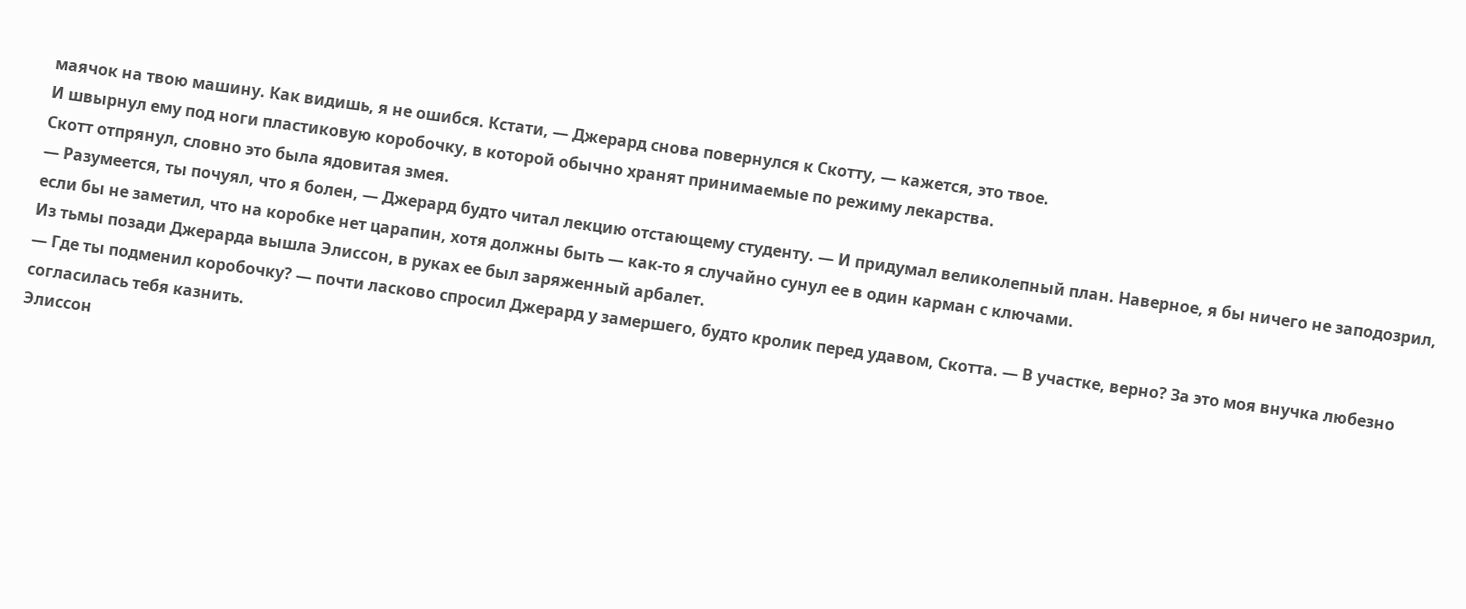маячок на твою машину. Как видишь, я не ошибся. Кстати, — Джерард снова повернулся к Скотту, — кажется, это твое.
И швырнул ему под ноги пластиковую коробочку, в которой обычно хранят принимаемые по режиму лекарства.
Скотт отпрянул, словно это была ядовитая змея.
— Разумеется, ты почуял, что я болен, — Джерард будто читал лекцию отстающему студенту. — И придумал великолепный план. Наверное, я бы ничего не заподозрил, если бы не заметил, что на коробке нет царапин, хотя должны быть — как-то я случайно сунул ее в один карман с ключами.
Из тьмы позади Джерарда вышла Элиссон, в руках ее был заряженный арбалет.
— Где ты подменил коробочку? — почти ласково спросил Джерард у замершего, будто кролик перед удавом, Скотта. — В участке, верно? За это моя внучка любезно согласилась тебя казнить.
Элиссон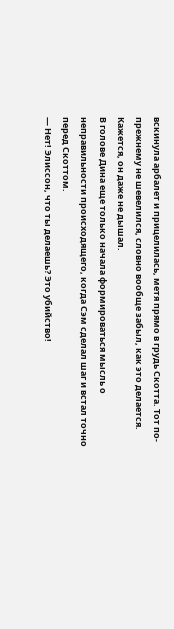вскинула арбалет и прицелилась, метя прямо в грудь Скотта. Тот по-прежнему не шевелился, словно вообще забыл, как это делается. Кажется, он даже не дышал.
В голове Дина еще только начала формироваться мысль о неправильности происходящего, когда Сэм сделал шаг и встал точно перед Скоттом.
— Нет! Элиссон, что ты делаешь? Это убийство!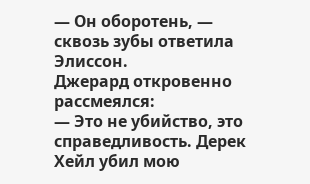— Он оборотень, — сквозь зубы ответила Элиссон.
Джерард откровенно рассмеялся:
— Это не убийство, это справедливость. Дерек Хейл убил мою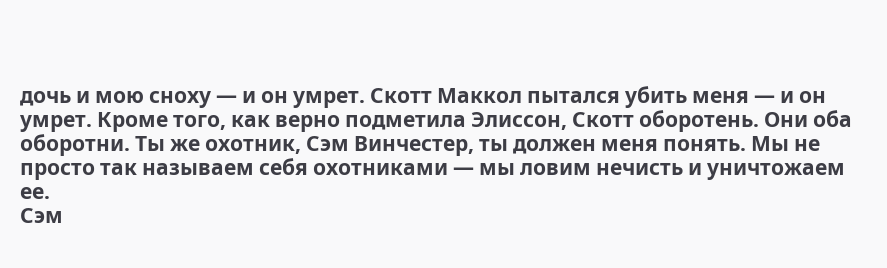дочь и мою сноху — и он умрет. Скотт Маккол пытался убить меня — и он умрет. Кроме того, как верно подметила Элиссон, Скотт оборотень. Они оба оборотни. Ты же охотник, Сэм Винчестер, ты должен меня понять. Мы не просто так называем себя охотниками — мы ловим нечисть и уничтожаем ее.
Сэм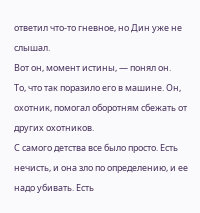ответил что-то гневное, но Дин уже не слышал.
Вот он, момент истины, — понял он.
То, что так поразило его в машине. Он, охотник, помогал оборотням сбежать от других охотников.
С самого детства все было просто. Есть нечисть, и она зло по определению, и ее надо убивать. Есть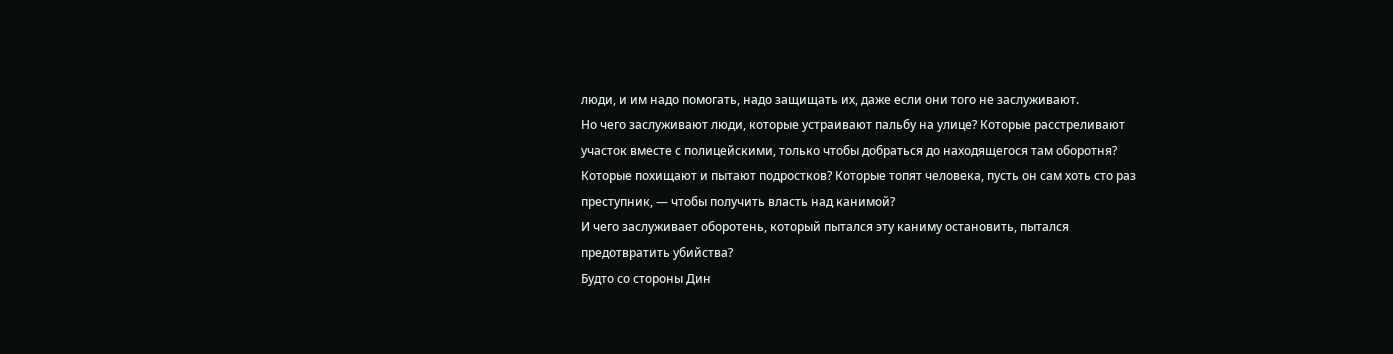люди, и им надо помогать, надо защищать их, даже если они того не заслуживают.
Но чего заслуживают люди, которые устраивают пальбу на улице? Которые расстреливают участок вместе с полицейскими, только чтобы добраться до находящегося там оборотня? Которые похищают и пытают подростков? Которые топят человека, пусть он сам хоть сто раз преступник, — чтобы получить власть над канимой?
И чего заслуживает оборотень, который пытался эту каниму остановить, пытался предотвратить убийства?
Будто со стороны Дин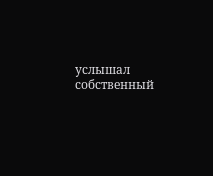услышал собственный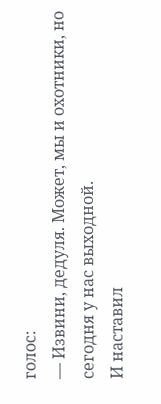голос:
— Извини, дедуля. Может, мы и охотники, но сегодня у нас выходной.
И наставил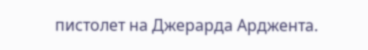пистолет на Джерарда Арджента.